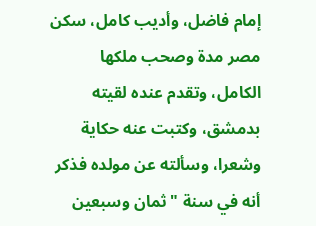إمام فاضل، وأديب كامل، سكن مصر مدة وصحب ملكها الكامل، وتقدم عنده لقيته بدمشق، وكتبت عنه حكاية وشعرا، وسألته عن مولده فذكر أنه في سنة "ثمان وسبعين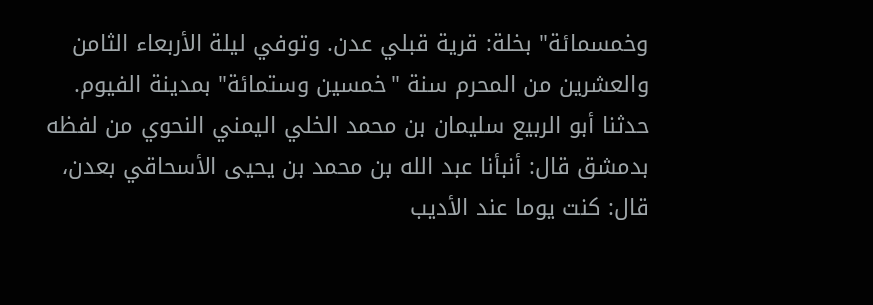وخمسمائة" بخلة: قرية قبلي عدن. وتوفي ليلة الأربعاء الثامن والعشرين من المحرم سنة "خمسين وستمائة" بمدينة الفيوم. حدثنا أبو الربيع سليمان بن محمد الخلي اليمني النحوي من لفظه بدمشق قال: أنبأنا عبد الله بن محمد بن يحيى الأسحاقي بعدن، قال: كنت يوما عند الأديب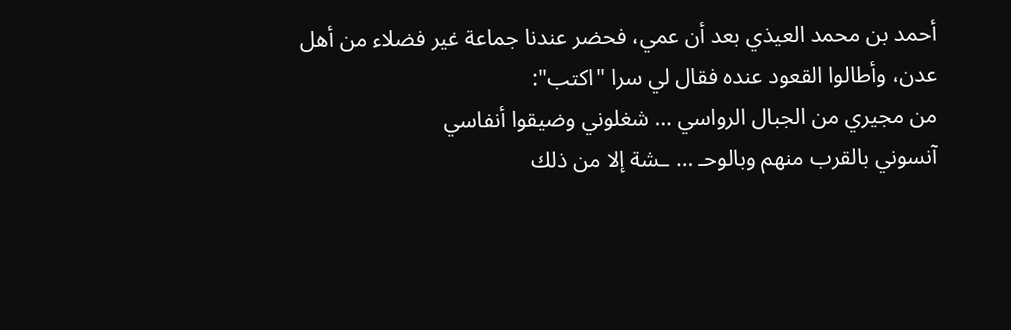أحمد بن محمد العيذي بعد أن عمي، فحضر عندنا جماعة غير فضلاء من أهل عدن، وأطالوا القعود عنده فقال لي سرا "اكتب":
من مجيري من الجبال الرواسي … شغلوني وضيقوا أنفاسي
آنسوني بالقرب منهم وبالوحـ … ـشة إلا من ذلك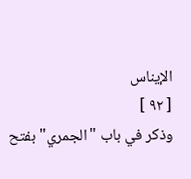الإيناس
[ ٩٢ ]
وذكر في باب "الجمري" بفتح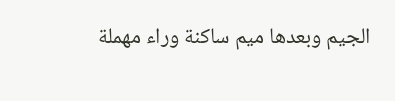الجيم وبعدها ميم ساكنة وراء مهملة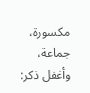مكسورة، جماعة، وأغفل ذكر: